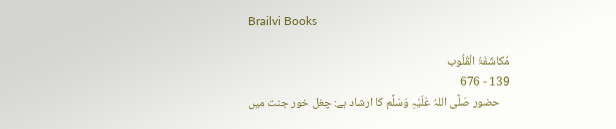Brailvi Books

مُکاشَفَۃُ الْقُلُوب
139 - 676
    حضور صَلَّی اللہُ عَلَیْہِ وَسَلَّم کا ارشاد ہے: چغل خور جنت میں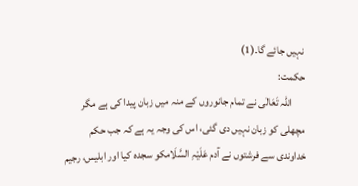نہیں جائے گا۔(1)
حکمت:
      اللہ تَعَالٰی نے تمام جانوروں کے منہ میں زبان پیدا کی ہے مگر مچھلی کو زبان نہیں دی گئی، اس کی وجہ یہ ہے کہ جب حکم خداوندی سے فرشتوں نے آدم عَلَیْہِ السَّلَامکو سجدہ کیا اور ابلیس، رجیم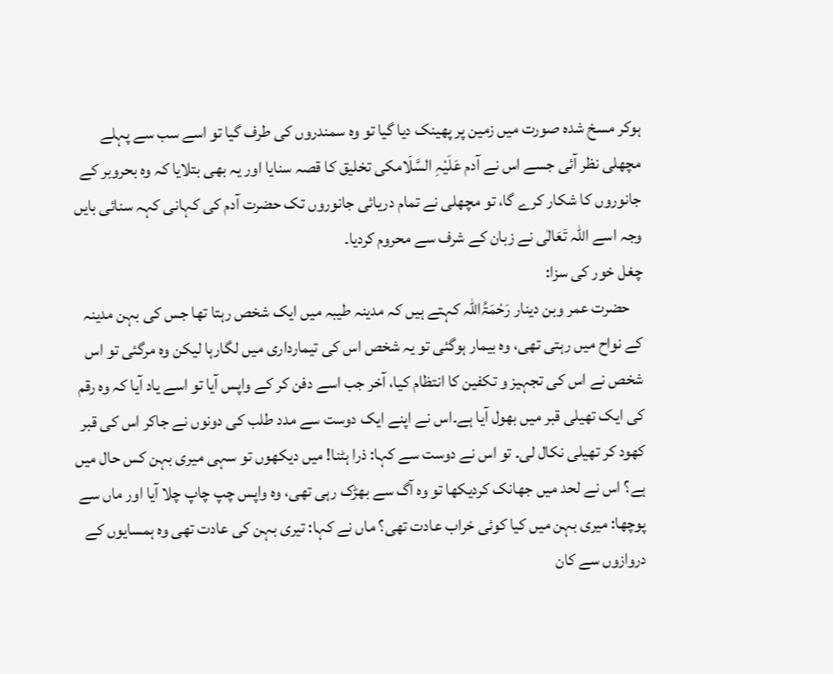ہوکر مسخ شدہ صورت میں زمین پر پھینک دیا گیا تو وہ سمندروں کی طرف گیا تو اسے سب سے پہلے مچھلی نظر آئی جسے اس نے آدم عَلَیْہِ السَّلَامکی تخلیق کا قصہ سنایا اور یہ بھی بتلایا کہ وہ بحروبر کے جانوروں کا شکار کرے گا، تو مچھلی نے تمام دریائی جانوروں تک حضرت آدم کی کہانی کہہ سنائی بایں وجہ اسے اللہ تَعَالٰی نے زبان کے شرف سے محروم کردیا۔
چغل خور کی سزا:
    حضرت عمر وبن دینار رَحْمَۃُاللہ کہتے ہیں کہ مدینہ طیبہ میں ایک شخص رہتا تھا جس کی بہن مدینہ کے نواح میں رہتی تھی، وہ بیمار ہوگئی تو یہ شخص اس کی تیمارداری میں لگارہا لیکن وہ مرگئی تو اس شخص نے اس کی تجہیز و تکفین کا انتظام کیا، آخر جب اسے دفن کر کے واپس آیا تو اسے یاد آیا کہ وہ رقم کی ایک تھیلی قبر میں بھول آیا ہے۔اس نے اپنے ایک دوست سے مدد طلب کی دونوں نے جاکر اس کی قبر کھود کر تھیلی نکال لی۔ تو اس نے دوست سے کہا: ذرا ہٹنا! میں دیکھوں تو سہی میری بہن کس حال میں ہے؟ اس نے لحد میں جھانک کردیکھا تو وہ آگ سے بھڑک رہی تھی، وہ واپس چپ چاپ چلا آیا اور ماں سے پوچھا: میری بہن میں کیا کوئی خراب عادت تھی؟ ماں نے کہا: تیری بہن کی عادت تھی وہ ہمسایوں کے دروازوں سے کان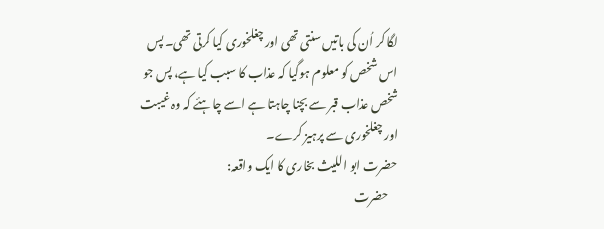لگا کر اُن کی باتیں سنتی تھی اور چغلخوری کیا کرتی تھی۔ پس اس شخص کو معلوم ہوگیا کہ عذاب کا سبب کیا ہے، پس جو شخص عذاب قبر سے بچنا چاہتا ہے اسے چاہئے کہ وہ غیبت اور چغلخوری سے پرہیز کرے۔
حضرت ابو اللیث بخاری کا ایک واقعہ:
    حضرت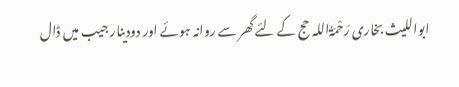ابواللیث بخاری رَحْمَۃُاللہ حج کے لئے گھر سے روانہ ہوئے اور دودینار جیب میں ڈال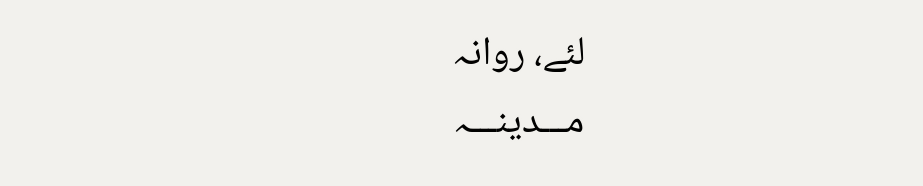لئے، روانہ
مـــدینـــہ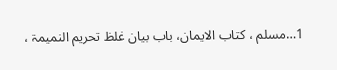1…مسلم ، کتاب الایمان، باب بیان غلظ تحریم النمیمۃ ،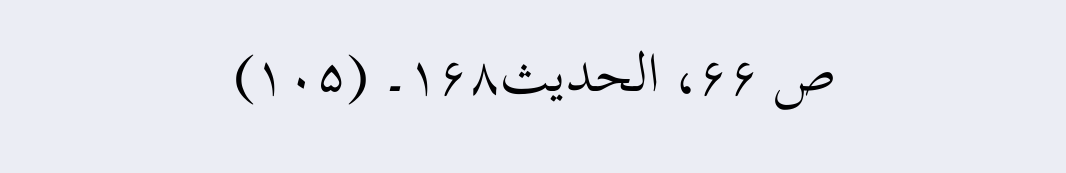ص ۶۶، الحدیث۱۶۸۔ (۱۰۵)